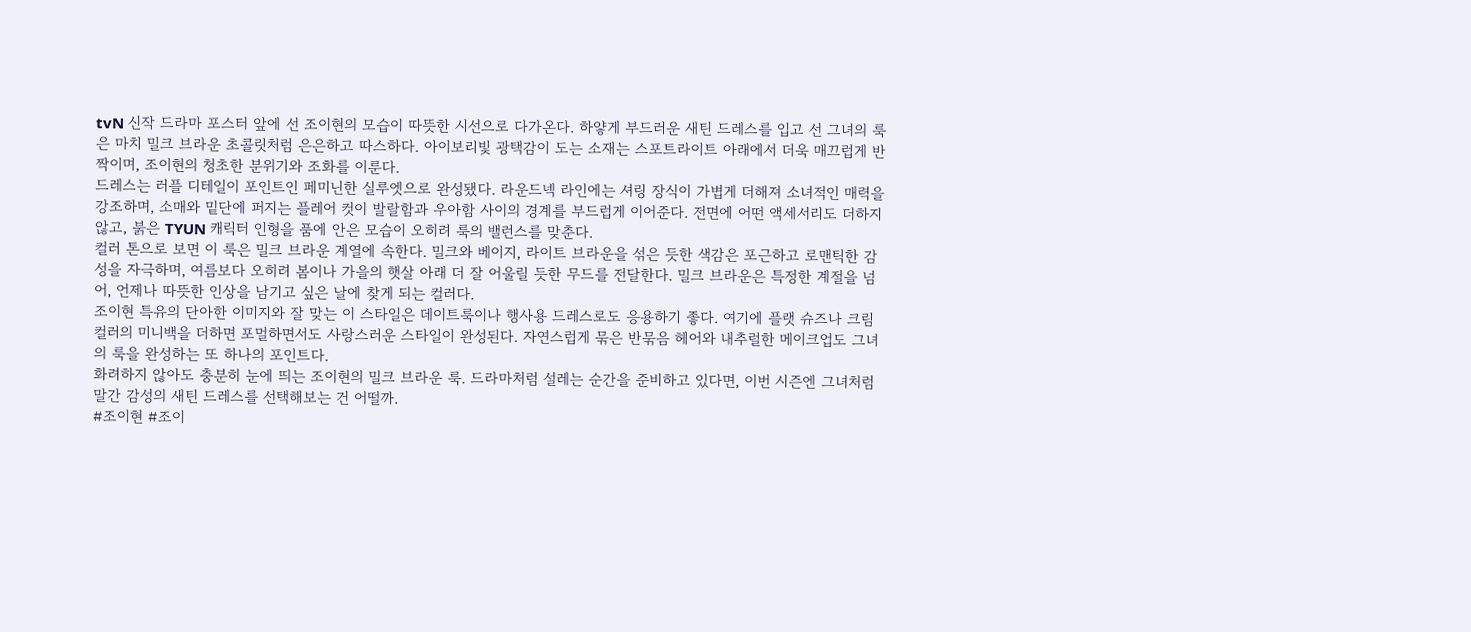tvN 신작 드라마 포스터 앞에 선 조이현의 모습이 따뜻한 시선으로 다가온다. 하얗게 부드러운 새틴 드레스를 입고 선 그녀의 룩은 마치 밀크 브라운 초콜릿처럼 은은하고 따스하다. 아이보리빛 광택감이 도는 소재는 스포트라이트 아래에서 더욱 매끄럽게 반짝이며, 조이현의 청초한 분위기와 조화를 이룬다.
드레스는 러플 디테일이 포인트인 페미닌한 실루엣으로 완성됐다. 라운드넥 라인에는 셔링 장식이 가볍게 더해져 소녀적인 매력을 강조하며, 소매와 밑단에 퍼지는 플레어 컷이 발랄함과 우아함 사이의 경계를 부드럽게 이어준다. 전면에 어떤 액세서리도 더하지 않고, 붉은 TYUN 캐릭터 인형을 품에 안은 모습이 오히려 룩의 밸런스를 맞춘다.
컬러 톤으로 보면 이 룩은 밀크 브라운 계열에 속한다. 밀크와 베이지, 라이트 브라운을 섞은 듯한 색감은 포근하고 로맨틱한 감성을 자극하며, 여름보다 오히려 봄이나 가을의 햇살 아래 더 잘 어울릴 듯한 무드를 전달한다. 밀크 브라운은 특정한 계절을 넘어, 언제나 따뜻한 인상을 남기고 싶은 날에 찾게 되는 컬러다.
조이현 특유의 단아한 이미지와 잘 맞는 이 스타일은 데이트룩이나 행사용 드레스로도 응용하기 좋다. 여기에 플랫 슈즈나 크림 컬러의 미니백을 더하면 포멀하면서도 사랑스러운 스타일이 완성된다. 자연스럽게 묶은 반묶음 헤어와 내추럴한 메이크업도 그녀의 룩을 완성하는 또 하나의 포인트다.
화려하지 않아도 충분히 눈에 띄는 조이현의 밀크 브라운 룩. 드라마처럼 설레는 순간을 준비하고 있다면, 이번 시즌엔 그녀처럼 말간 감성의 새틴 드레스를 선택해보는 건 어떨까.
#조이현 #조이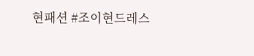현패션 #조이현드레스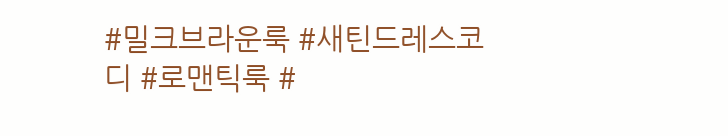#밀크브라운룩 #새틴드레스코디 #로맨틱룩 #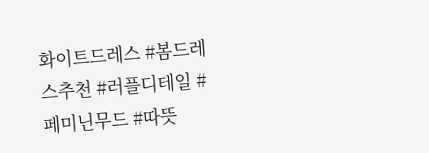화이트드레스 #봄드레스추천 #러플디테일 #페미닌무드 #따뜻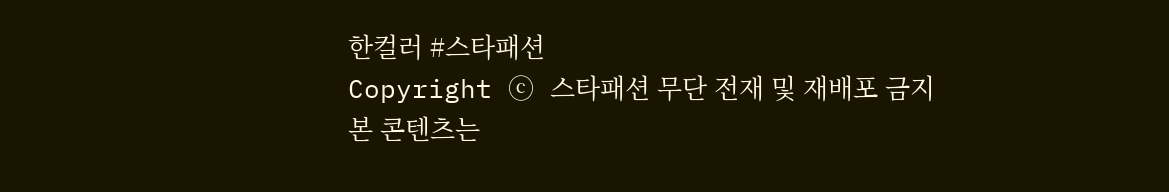한컬러 #스타패션
Copyright ⓒ 스타패션 무단 전재 및 재배포 금지
본 콘텐츠는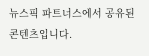뉴스픽 파트너스에서 공유된 콘텐츠입니다.